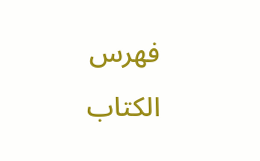فهرس الكتاب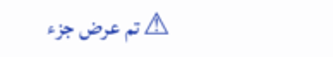⚠ تم عرض جزء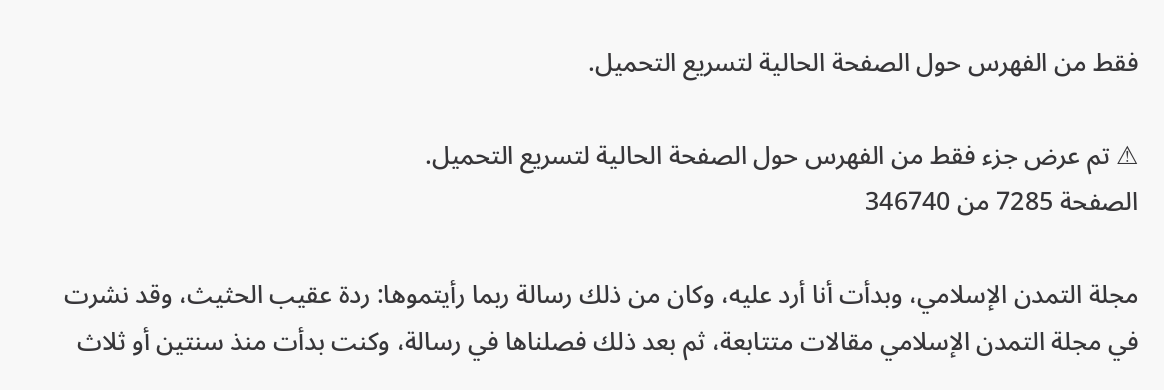فقط من الفهرس حول الصفحة الحالية لتسريع التحميل.

⚠ تم عرض جزء فقط من الفهرس حول الصفحة الحالية لتسريع التحميل.
الصفحة 7285 من 346740

مجلة التمدن الإسلامي، وبدأت أنا أرد عليه، وكان من ذلك رسالة ربما رأيتموها: ردة عقيب الحثيث، وقد نشرت في مجلة التمدن الإسلامي مقالات متتابعة، ثم بعد ذلك فصلناها في رسالة، وكنت بدأت منذ سنتين أو ثلاث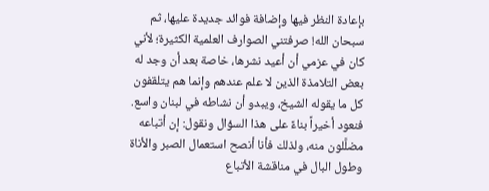بإعادة النظر فيها وإضافة فوائد جديدة عليها، ثم سبحان الله! صرفتني الصوارف العلمية الكثيرة؛ لأني كان في عزمي أن أعيد نشرها، خاصة بعد أن وجد له بعض التلامذة الذين لا علم عندهم وإنما هم يتلقفون كل ما يقوله الشيخ، ويبدو أن نشاطه في لبنان واسع. فنعود أخيراً بناءً على هذا السؤال ونقول: إن أتباعه مضلَّلون منه، ولذلك فأنا أنصح استعمال الصبر والأناة وطول البال في مناقشة الأتباع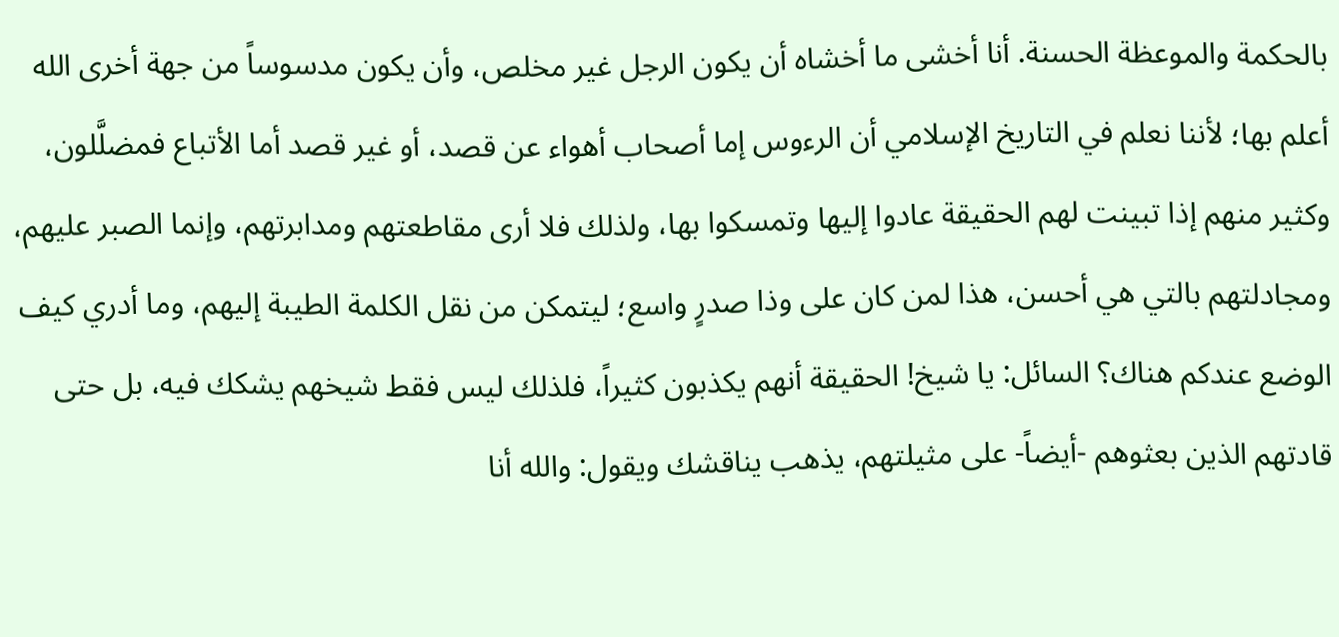بالحكمة والموعظة الحسنة. أنا أخشى ما أخشاه أن يكون الرجل غير مخلص، وأن يكون مدسوساً من جهة أخرى الله أعلم بها؛ لأننا نعلم في التاريخ الإسلامي أن الرءوس إما أصحاب أهواء عن قصد، أو غير قصد أما الأتباع فمضلَّلون، وكثير منهم إذا تبينت لهم الحقيقة عادوا إليها وتمسكوا بها، ولذلك فلا أرى مقاطعتهم ومدابرتهم، وإنما الصبر عليهم، ومجادلتهم بالتي هي أحسن، هذا لمن كان على وذا صدرٍ واسع؛ ليتمكن من نقل الكلمة الطيبة إليهم، وما أدري كيف الوضع عندكم هناك؟ السائل: يا شيخ! الحقيقة أنهم يكذبون كثيراً، فلذلك ليس فقط شيخهم يشكك فيه، بل حتى قادتهم الذين بعثوهم -أيضاً- على مثيلتهم، يذهب يناقشك ويقول: والله أنا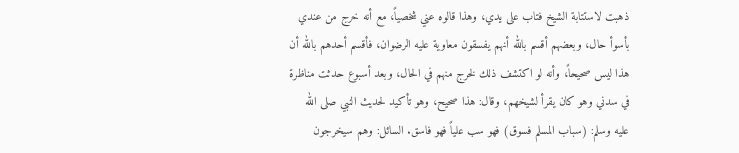ذهبت لاستتابة الشيخ فتاب على يدي، وهذا قالوه عني شخصياً، مع أنه خرج من عندي بأسوأ حال، وبعضهم أقسم بالله أنهم يفسقون معاوية عليه الرضوان، فأقسم أحدهم بالله أن هذا ليس صحيحاً، وأنه لو اكتشف ذلك لخرج منهم في الحال، وبعد أسبوع حدثت مناظرة في سدني وهو كان يقرأ لشيخهم، وقال: هذا صحيح، وهو تأكيد لحديث النبي صلى الله عليه وسلم: (سباب المسلم فسوق) فهو سب علياً فهو فاسق. السائل: وهم سيخرجون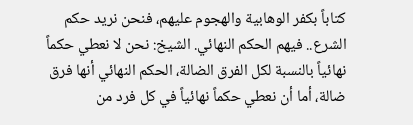كتاباً بكفر الوهابية والهجوم عليهم، فنحن نريد حكم الشرع.. فيهم الحكم النهائي. الشيخ: نحن لا نعطي حكماً نهائياً بالنسبة لكل الفرق الضالة، الحكم النهائي أنها فرق ضالة، أما أن نعطي حكماً نهائياً في كل فرد من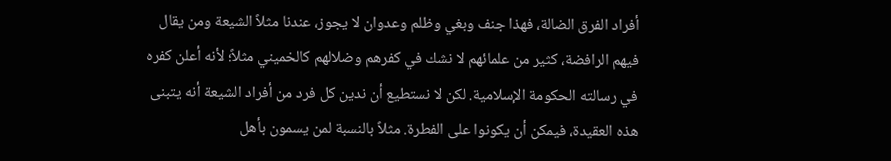أفراد الفرق الضالة، فهذا جنف وبغي وظلم وعدوان لا يجوز، عندنا مثلاً الشيعة ومن يقال فيهم الرافضة، كثير من علمائهم لا نشك في كفرهم وضلالهم كالخميني مثلاً؛ لأنه أعلن كفره في رسالته الحكومة الإسلامية. لكن لا نستطيع أن ندين كل فرد من أفراد الشيعة أنه يتبنى هذه العقيدة، فيمكن أن يكونوا على الفطرة. مثلاً بالنسبة لمن يسمون بأهل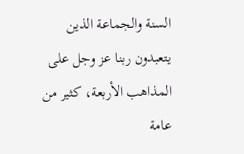السنة والجماعة الذين يتعبدون ربنا عز وجل على المذاهب الأربعة، كثير من عامة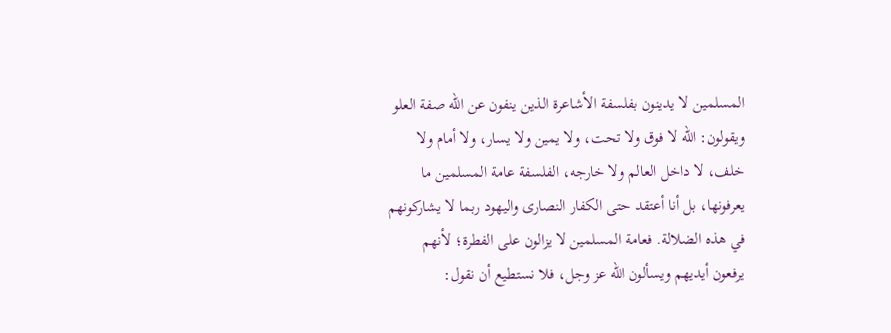المسلمين لا يدينون بفلسفة الأشاعرة الذين ينفون عن الله صفة العلو ويقولون: الله لا فوق ولا تحت، ولا يمين ولا يسار، ولا أمام ولا خلف، لا داخل العالم ولا خارجه، الفلسفة عامة المسلمين ما يعرفونها، بل أنا أعتقد حتى الكفار النصارى واليهود ربما لا يشاركونهم في هذه الضلالة. فعامة المسلمين لا يزالون على الفطرة؛ لأنهم يرفعون أيديهم ويسألون الله عز وجل، فلا نستطيع أن نقول: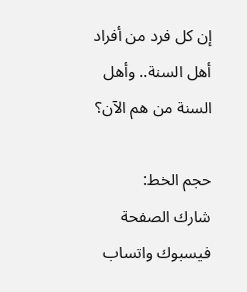إن كل فرد من أفراد أهل السنة.. وأهل السنة من هم الآن؟

حجم الخط:
شارك الصفحة
فيسبوك واتساب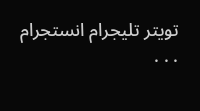تويتر تليجرام انستجرام
. . .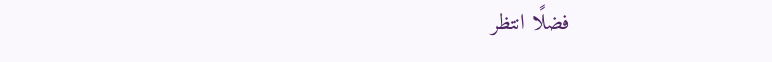فضلًا انتظر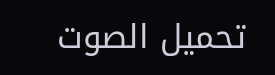تحميل الصوت